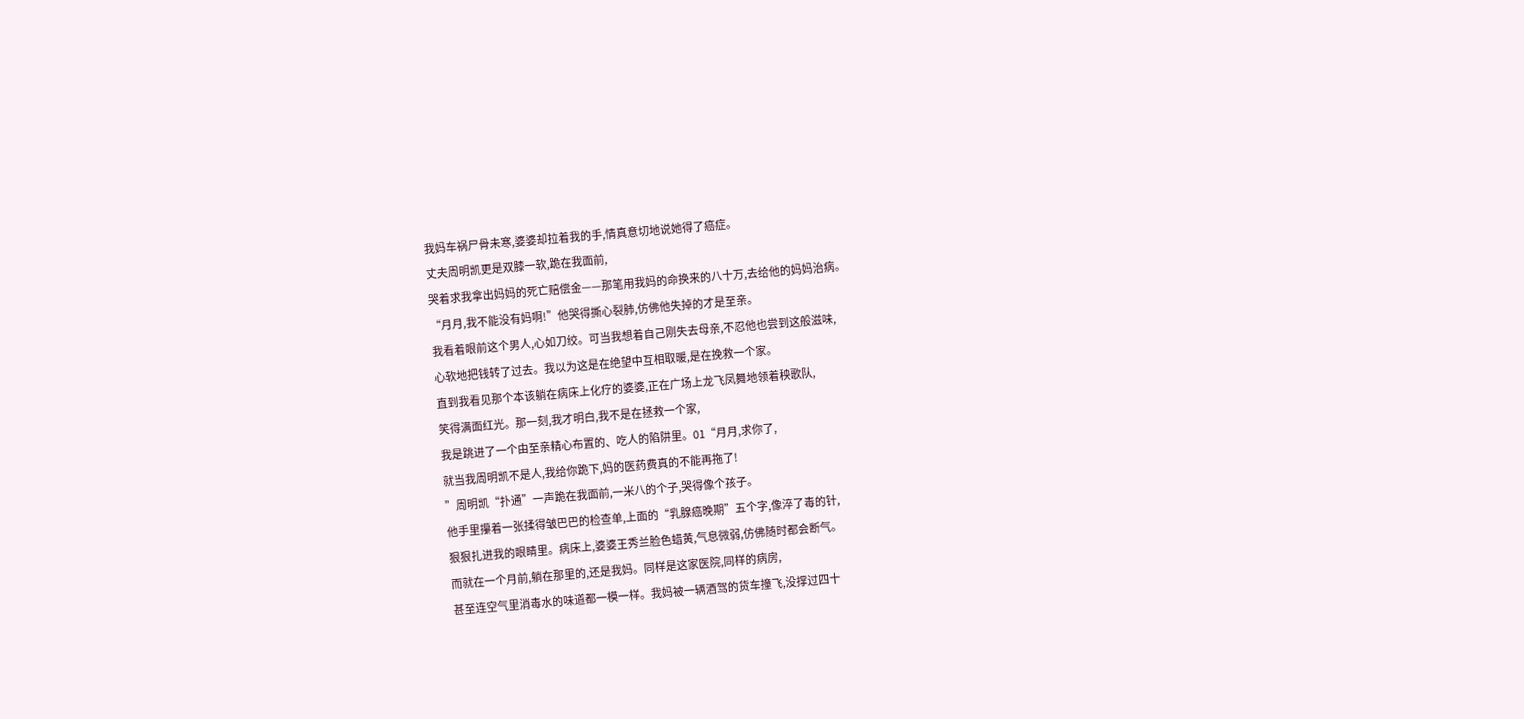我妈车祸尸骨未寒,婆婆却拉着我的手,情真意切地说她得了癌症。
丈夫周明凯更是双膝一软,跪在我面前,
哭着求我拿出妈妈的死亡赔偿金——那笔用我妈的命换来的八十万,去给他的妈妈治病。
“月月,我不能没有妈啊!”他哭得撕心裂肺,仿佛他失掉的才是至亲。
我看着眼前这个男人,心如刀绞。可当我想着自己刚失去母亲,不忍他也尝到这般滋味,
心软地把钱转了过去。我以为这是在绝望中互相取暖,是在挽救一个家。
直到我看见那个本该躺在病床上化疗的婆婆,正在广场上龙飞凤舞地领着秧歌队,
笑得满面红光。那一刻,我才明白,我不是在拯救一个家,
我是跳进了一个由至亲精心布置的、吃人的陷阱里。01“月月,求你了,
就当我周明凯不是人,我给你跪下,妈的医药费真的不能再拖了!
”周明凯“扑通”一声跪在我面前,一米八的个子,哭得像个孩子。
他手里攥着一张揉得皱巴巴的检查单,上面的“乳腺癌晚期”五个字,像淬了毒的针,
狠狠扎进我的眼睛里。病床上,婆婆王秀兰脸色蜡黄,气息微弱,仿佛随时都会断气。
而就在一个月前,躺在那里的,还是我妈。同样是这家医院,同样的病房,
甚至连空气里消毒水的味道都一模一样。我妈被一辆酒驾的货车撞飞,没撑过四十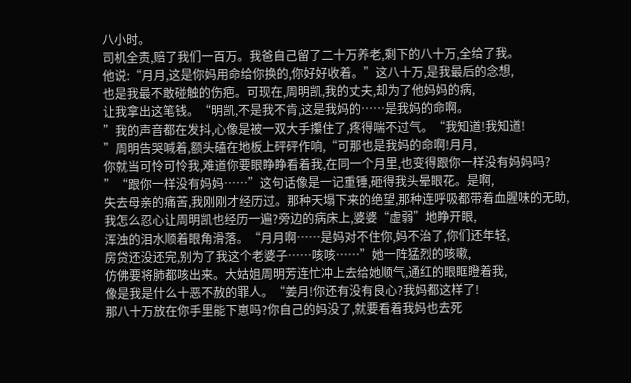八小时。
司机全责,赔了我们一百万。我爸自己留了二十万养老,剩下的八十万,全给了我。
他说:“月月,这是你妈用命给你换的,你好好收着。”这八十万,是我最后的念想,
也是我最不敢碰触的伤疤。可现在,周明凯,我的丈夫,却为了他妈妈的病,
让我拿出这笔钱。“明凯,不是我不肯,这是我妈的……是我妈的命啊。
”我的声音都在发抖,心像是被一双大手攥住了,疼得喘不过气。“我知道!我知道!
”周明告哭喊着,额头磕在地板上砰砰作响,“可那也是我妈的命啊!月月,
你就当可怜可怜我,难道你要眼睁睁看着我,在同一个月里,也变得跟你一样没有妈妈吗?
”“跟你一样没有妈妈……”这句话像是一记重锤,砸得我头晕眼花。是啊,
失去母亲的痛苦,我刚刚才经历过。那种天塌下来的绝望,那种连呼吸都带着血腥味的无助,
我怎么忍心让周明凯也经历一遍?旁边的病床上,婆婆“虚弱”地睁开眼,
浑浊的泪水顺着眼角滑落。“月月啊……是妈对不住你,妈不治了,你们还年轻,
房贷还没还完,别为了我这个老婆子……咳咳……”她一阵猛烈的咳嗽,
仿佛要将肺都咳出来。大姑姐周明芳连忙冲上去给她顺气,通红的眼眶瞪着我,
像是我是什么十恶不赦的罪人。“姜月!你还有没有良心?我妈都这样了!
那八十万放在你手里能下崽吗?你自己的妈没了,就要看着我妈也去死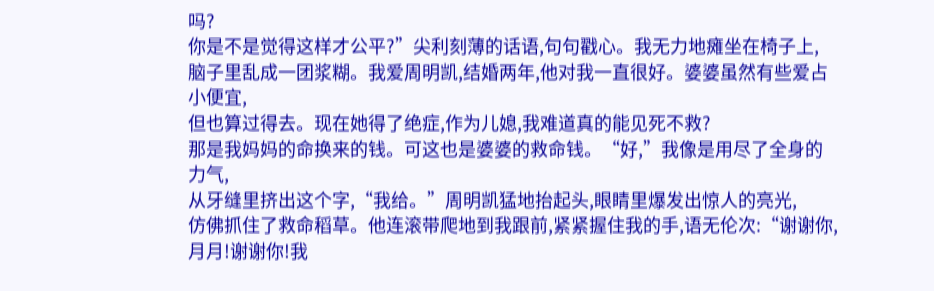吗?
你是不是觉得这样才公平?”尖利刻薄的话语,句句戳心。我无力地瘫坐在椅子上,
脑子里乱成一团浆糊。我爱周明凯,结婚两年,他对我一直很好。婆婆虽然有些爱占小便宜,
但也算过得去。现在她得了绝症,作为儿媳,我难道真的能见死不救?
那是我妈妈的命换来的钱。可这也是婆婆的救命钱。“好,”我像是用尽了全身的力气,
从牙缝里挤出这个字,“我给。”周明凯猛地抬起头,眼睛里爆发出惊人的亮光,
仿佛抓住了救命稻草。他连滚带爬地到我跟前,紧紧握住我的手,语无伦次:“谢谢你,
月月!谢谢你!我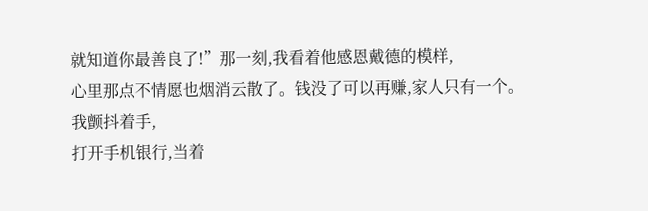就知道你最善良了!”那一刻,我看着他感恩戴德的模样,
心里那点不情愿也烟消云散了。钱没了可以再赚,家人只有一个。我颤抖着手,
打开手机银行,当着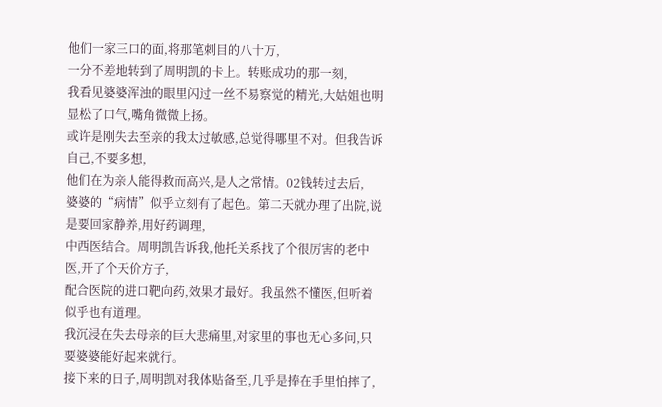他们一家三口的面,将那笔刺目的八十万,
一分不差地转到了周明凯的卡上。转账成功的那一刻,
我看见婆婆浑浊的眼里闪过一丝不易察觉的精光,大姑姐也明显松了口气,嘴角微微上扬。
或许是刚失去至亲的我太过敏感,总觉得哪里不对。但我告诉自己,不要多想,
他们在为亲人能得救而高兴,是人之常情。02钱转过去后,
婆婆的“病情”似乎立刻有了起色。第二天就办理了出院,说是要回家静养,用好药调理,
中西医结合。周明凯告诉我,他托关系找了个很厉害的老中医,开了个天价方子,
配合医院的进口靶向药,效果才最好。我虽然不懂医,但听着似乎也有道理。
我沉浸在失去母亲的巨大悲痛里,对家里的事也无心多问,只要婆婆能好起来就行。
接下来的日子,周明凯对我体贴备至,几乎是捧在手里怕摔了,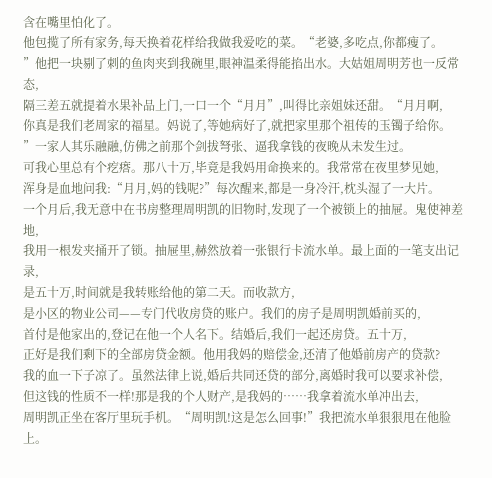含在嘴里怕化了。
他包揽了所有家务,每天换着花样给我做我爱吃的菜。“老婆,多吃点,你都瘦了。
”他把一块剔了刺的鱼肉夹到我碗里,眼神温柔得能掐出水。大姑姐周明芳也一反常态,
隔三差五就提着水果补品上门,一口一个“月月”,叫得比亲姐妹还甜。“月月啊,
你真是我们老周家的福星。妈说了,等她病好了,就把家里那个祖传的玉镯子给你。
”一家人其乐融融,仿佛之前那个剑拔弩张、逼我拿钱的夜晚从未发生过。
可我心里总有个疙瘩。那八十万,毕竟是我妈用命换来的。我常常在夜里梦见她,
浑身是血地问我:“月月,妈的钱呢?”每次醒来,都是一身冷汗,枕头湿了一大片。
一个月后,我无意中在书房整理周明凯的旧物时,发现了一个被锁上的抽屉。鬼使神差地,
我用一根发夹捅开了锁。抽屉里,赫然放着一张银行卡流水单。最上面的一笔支出记录,
是五十万,时间就是我转账给他的第二天。而收款方,
是小区的物业公司——专门代收房贷的账户。我们的房子是周明凯婚前买的,
首付是他家出的,登记在他一个人名下。结婚后,我们一起还房贷。五十万,
正好是我们剩下的全部房贷金额。他用我妈的赔偿金,还清了他婚前房产的贷款?
我的血一下子凉了。虽然法律上说,婚后共同还贷的部分,离婚时我可以要求补偿,
但这钱的性质不一样!那是我的个人财产,是我妈的……我拿着流水单冲出去,
周明凯正坐在客厅里玩手机。“周明凯!这是怎么回事!”我把流水单狠狠甩在他脸上。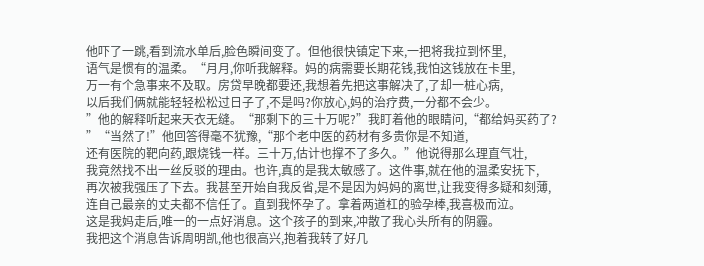他吓了一跳,看到流水单后,脸色瞬间变了。但他很快镇定下来,一把将我拉到怀里,
语气是惯有的温柔。“月月,你听我解释。妈的病需要长期花钱,我怕这钱放在卡里,
万一有个急事来不及取。房贷早晚都要还,我想着先把这事解决了,了却一桩心病,
以后我们俩就能轻轻松松过日子了,不是吗?你放心,妈的治疗费,一分都不会少。
”他的解释听起来天衣无缝。“那剩下的三十万呢?”我盯着他的眼睛问,“都给妈买药了?
”“当然了!”他回答得毫不犹豫,“那个老中医的药材有多贵你是不知道,
还有医院的靶向药,跟烧钱一样。三十万,估计也撑不了多久。”他说得那么理直气壮,
我竟然找不出一丝反驳的理由。也许,真的是我太敏感了。这件事,就在他的温柔安抚下,
再次被我强压了下去。我甚至开始自我反省,是不是因为妈妈的离世,让我变得多疑和刻薄,
连自己最亲的丈夫都不信任了。直到我怀孕了。拿着两道杠的验孕棒,我喜极而泣。
这是我妈走后,唯一的一点好消息。这个孩子的到来,冲散了我心头所有的阴霾。
我把这个消息告诉周明凯,他也很高兴,抱着我转了好几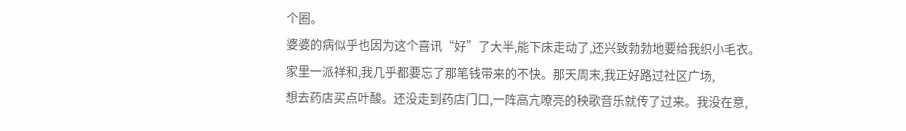个圈。
婆婆的病似乎也因为这个喜讯“好”了大半,能下床走动了,还兴致勃勃地要给我织小毛衣。
家里一派祥和,我几乎都要忘了那笔钱带来的不快。那天周末,我正好路过社区广场,
想去药店买点叶酸。还没走到药店门口,一阵高亢嘹亮的秧歌音乐就传了过来。我没在意,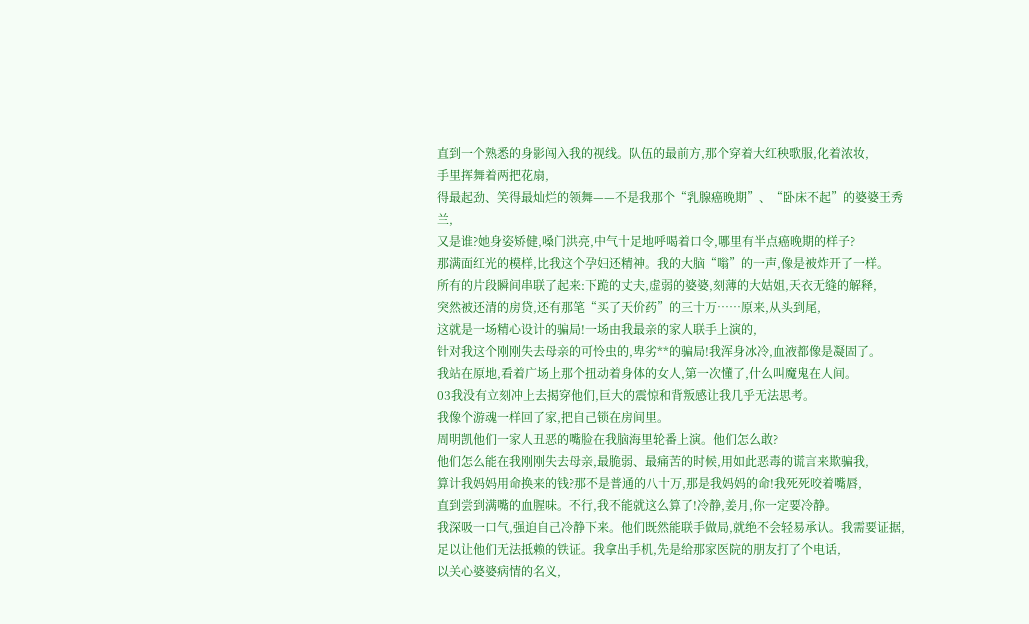直到一个熟悉的身影闯入我的视线。队伍的最前方,那个穿着大红秧歌服,化着浓妆,
手里挥舞着两把花扇,
得最起劲、笑得最灿烂的领舞——不是我那个“乳腺癌晚期”、“卧床不起”的婆婆王秀兰,
又是谁?她身姿矫健,嗓门洪亮,中气十足地呼喝着口令,哪里有半点癌晚期的样子?
那满面红光的模样,比我这个孕妇还精神。我的大脑“嗡”的一声,像是被炸开了一样。
所有的片段瞬间串联了起来:下跪的丈夫,虚弱的婆婆,刻薄的大姑姐,天衣无缝的解释,
突然被还清的房贷,还有那笔“买了天价药”的三十万……原来,从头到尾,
这就是一场精心设计的骗局!一场由我最亲的家人联手上演的,
针对我这个刚刚失去母亲的可怜虫的,卑劣**的骗局!我浑身冰冷,血液都像是凝固了。
我站在原地,看着广场上那个扭动着身体的女人,第一次懂了,什么叫魔鬼在人间。
03我没有立刻冲上去揭穿他们,巨大的震惊和背叛感让我几乎无法思考。
我像个游魂一样回了家,把自己锁在房间里。
周明凯他们一家人丑恶的嘴脸在我脑海里轮番上演。他们怎么敢?
他们怎么能在我刚刚失去母亲,最脆弱、最痛苦的时候,用如此恶毒的谎言来欺骗我,
算计我妈妈用命换来的钱?那不是普通的八十万,那是我妈妈的命!我死死咬着嘴唇,
直到尝到满嘴的血腥味。不行,我不能就这么算了!冷静,姜月,你一定要冷静。
我深吸一口气,强迫自己冷静下来。他们既然能联手做局,就绝不会轻易承认。我需要证据,
足以让他们无法抵赖的铁证。我拿出手机,先是给那家医院的朋友打了个电话,
以关心婆婆病情的名义,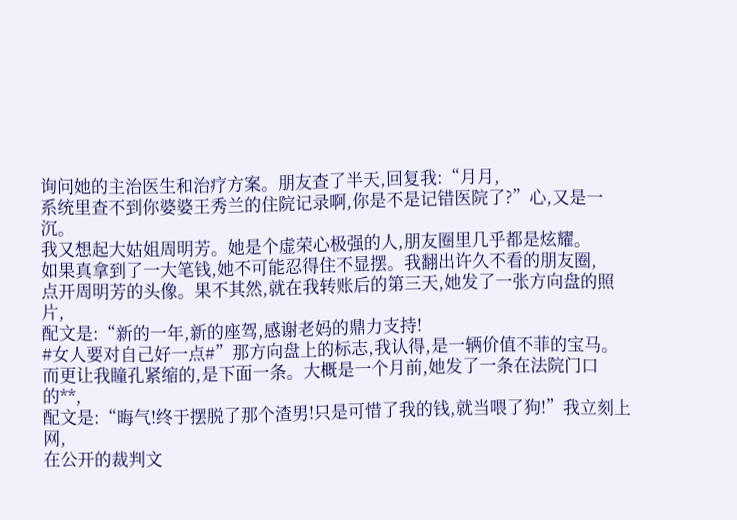询问她的主治医生和治疗方案。朋友查了半天,回复我:“月月,
系统里查不到你婆婆王秀兰的住院记录啊,你是不是记错医院了?”心,又是一沉。
我又想起大姑姐周明芳。她是个虚荣心极强的人,朋友圈里几乎都是炫耀。
如果真拿到了一大笔钱,她不可能忍得住不显摆。我翻出许久不看的朋友圈,
点开周明芳的头像。果不其然,就在我转账后的第三天,她发了一张方向盘的照片,
配文是:“新的一年,新的座驾,感谢老妈的鼎力支持!
#女人要对自己好一点#”那方向盘上的标志,我认得,是一辆价值不菲的宝马。
而更让我瞳孔紧缩的,是下面一条。大概是一个月前,她发了一条在法院门口的**,
配文是:“晦气!终于摆脱了那个渣男!只是可惜了我的钱,就当喂了狗!”我立刻上网,
在公开的裁判文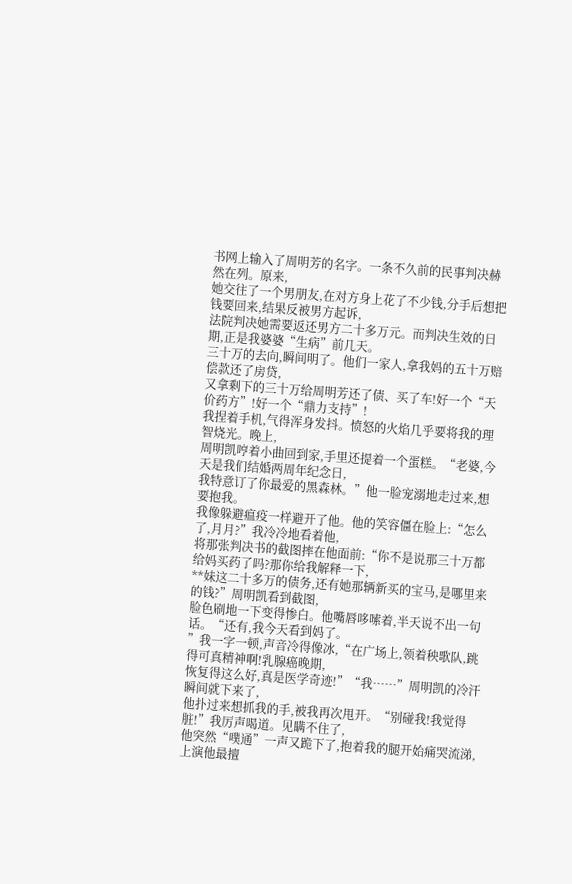书网上输入了周明芳的名字。一条不久前的民事判决赫然在列。原来,
她交往了一个男朋友,在对方身上花了不少钱,分手后想把钱要回来,结果反被男方起诉,
法院判决她需要返还男方二十多万元。而判决生效的日期,正是我婆婆“生病”前几天。
三十万的去向,瞬间明了。他们一家人,拿我妈的五十万赔偿款还了房贷,
又拿剩下的三十万给周明芳还了债、买了车!好一个“天价药方”!好一个“鼎力支持”!
我捏着手机,气得浑身发抖。愤怒的火焰几乎要将我的理智烧光。晚上,
周明凯哼着小曲回到家,手里还提着一个蛋糕。“老婆,今天是我们结婚两周年纪念日,
我特意订了你最爱的黑森林。”他一脸宠溺地走过来,想要抱我。
我像躲避瘟疫一样避开了他。他的笑容僵在脸上:“怎么了,月月?”我冷冷地看着他,
将那张判决书的截图摔在他面前:“你不是说那三十万都给妈买药了吗?那你给我解释一下,
**妹这二十多万的债务,还有她那辆新买的宝马,是哪里来的钱?”周明凯看到截图,
脸色刷地一下变得惨白。他嘴唇哆嗦着,半天说不出一句话。“还有,我今天看到妈了。
”我一字一顿,声音冷得像冰,“在广场上,领着秧歌队,跳得可真精神啊!乳腺癌晚期,
恢复得这么好,真是医学奇迹!”“我……”周明凯的冷汗瞬间就下来了,
他扑过来想抓我的手,被我再次甩开。“别碰我!我觉得脏!”我厉声喝道。见瞒不住了,
他突然“噗通”一声又跪下了,抱着我的腿开始痛哭流涕,上演他最擅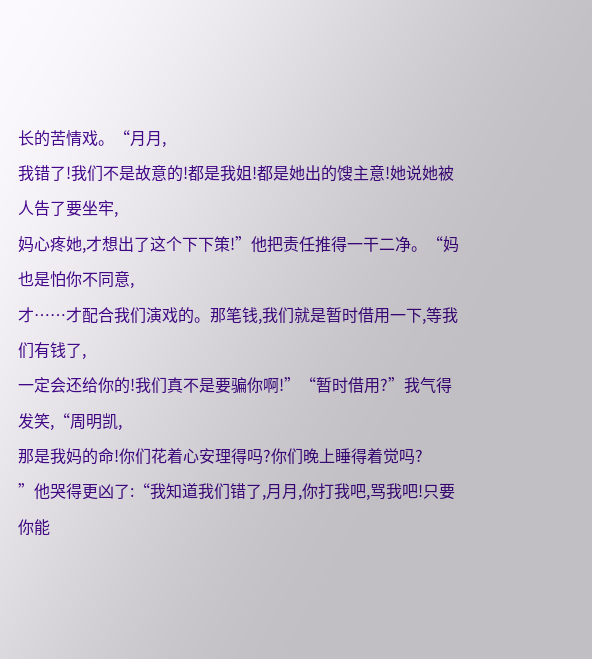长的苦情戏。“月月,
我错了!我们不是故意的!都是我姐!都是她出的馊主意!她说她被人告了要坐牢,
妈心疼她,才想出了这个下下策!”他把责任推得一干二净。“妈也是怕你不同意,
才……才配合我们演戏的。那笔钱,我们就是暂时借用一下,等我们有钱了,
一定会还给你的!我们真不是要骗你啊!”“暂时借用?”我气得发笑,“周明凯,
那是我妈的命!你们花着心安理得吗?你们晚上睡得着觉吗?
”他哭得更凶了:“我知道我们错了,月月,你打我吧,骂我吧!只要你能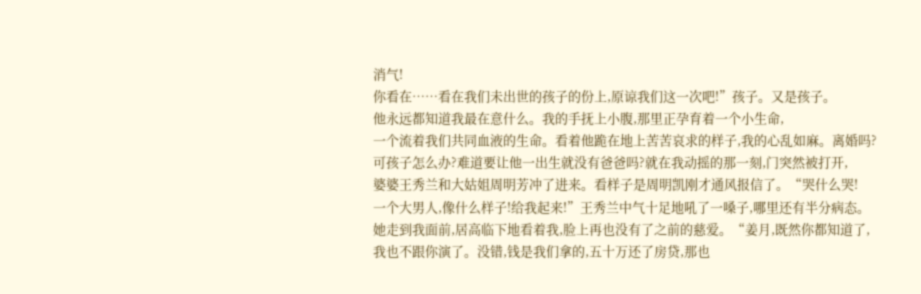消气!
你看在……看在我们未出世的孩子的份上,原谅我们这一次吧!”孩子。又是孩子。
他永远都知道我最在意什么。我的手抚上小腹,那里正孕育着一个小生命,
一个流着我们共同血液的生命。看着他跪在地上苦苦哀求的样子,我的心乱如麻。离婚吗?
可孩子怎么办?难道要让他一出生就没有爸爸吗?就在我动摇的那一刻,门突然被打开,
婆婆王秀兰和大姑姐周明芳冲了进来。看样子是周明凯刚才通风报信了。“哭什么哭!
一个大男人,像什么样子!给我起来!”王秀兰中气十足地吼了一嗓子,哪里还有半分病态。
她走到我面前,居高临下地看着我,脸上再也没有了之前的慈爱。“姜月,既然你都知道了,
我也不跟你演了。没错,钱是我们拿的,五十万还了房贷,那也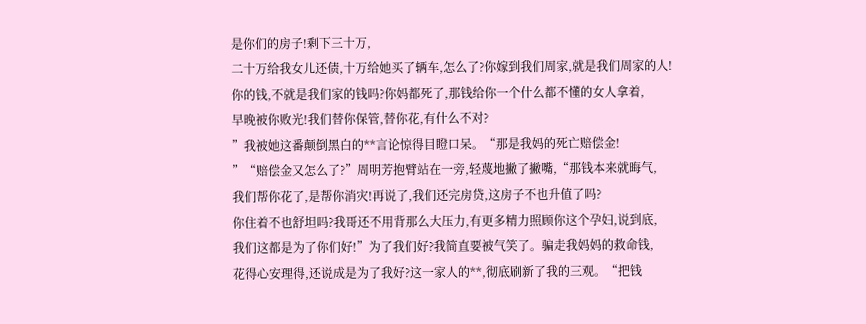是你们的房子!剩下三十万,
二十万给我女儿还债,十万给她买了辆车,怎么了?你嫁到我们周家,就是我们周家的人!
你的钱,不就是我们家的钱吗?你妈都死了,那钱给你一个什么都不懂的女人拿着,
早晚被你败光!我们替你保管,替你花,有什么不对?
”我被她这番颠倒黑白的**言论惊得目瞪口呆。“那是我妈的死亡赔偿金!
”“赔偿金又怎么了?”周明芳抱臂站在一旁,轻蔑地撇了撇嘴,“那钱本来就晦气,
我们帮你花了,是帮你消灾!再说了,我们还完房贷,这房子不也升值了吗?
你住着不也舒坦吗?我哥还不用背那么大压力,有更多精力照顾你这个孕妇,说到底,
我们这都是为了你们好!”为了我们好?我简直要被气笑了。骗走我妈妈的救命钱,
花得心安理得,还说成是为了我好?这一家人的**,彻底刷新了我的三观。“把钱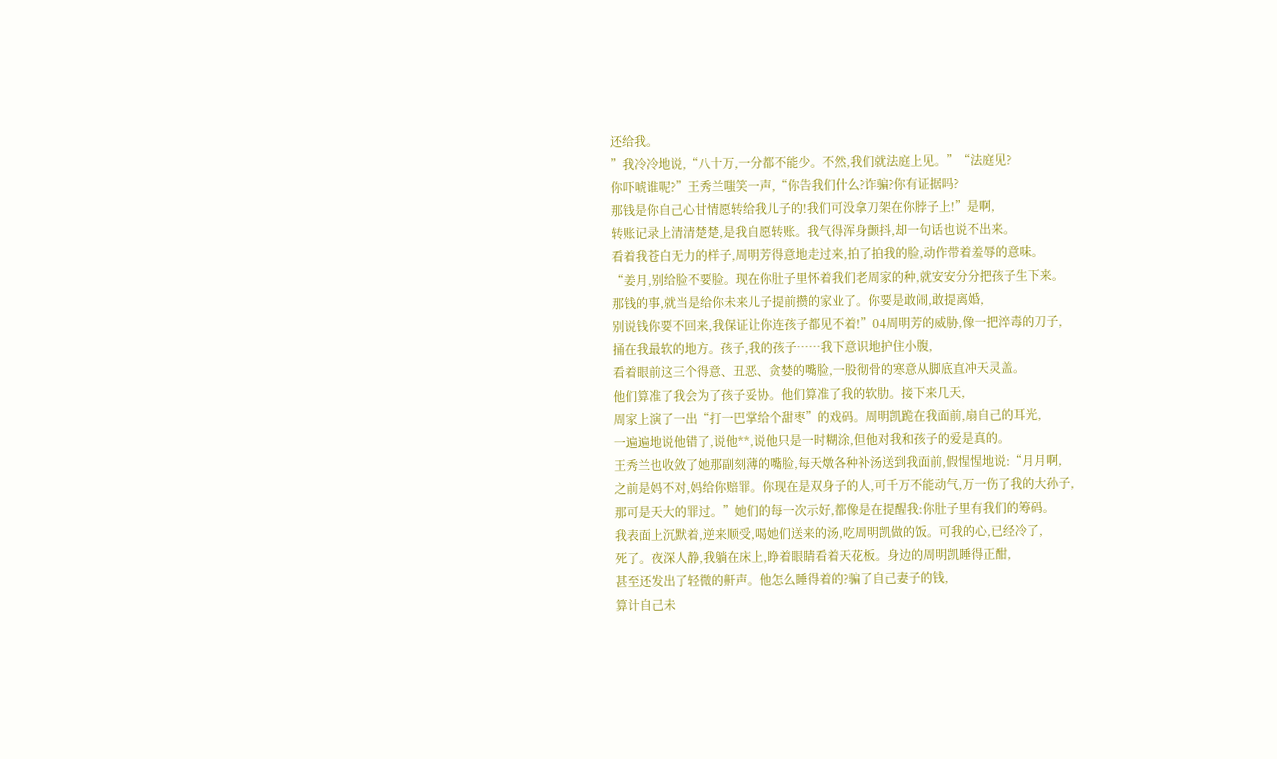还给我。
”我冷冷地说,“八十万,一分都不能少。不然,我们就法庭上见。”“法庭见?
你吓唬谁呢?”王秀兰嗤笑一声,“你告我们什么?诈骗?你有证据吗?
那钱是你自己心甘情愿转给我儿子的!我们可没拿刀架在你脖子上!”是啊,
转账记录上清清楚楚,是我自愿转账。我气得浑身颤抖,却一句话也说不出来。
看着我苍白无力的样子,周明芳得意地走过来,拍了拍我的脸,动作带着羞辱的意味。
“姜月,别给脸不要脸。现在你肚子里怀着我们老周家的种,就安安分分把孩子生下来。
那钱的事,就当是给你未来儿子提前攒的家业了。你要是敢闹,敢提离婚,
别说钱你要不回来,我保证让你连孩子都见不着!”04周明芳的威胁,像一把淬毒的刀子,
捅在我最软的地方。孩子,我的孩子……我下意识地护住小腹,
看着眼前这三个得意、丑恶、贪婪的嘴脸,一股彻骨的寒意从脚底直冲天灵盖。
他们算准了我会为了孩子妥协。他们算准了我的软肋。接下来几天,
周家上演了一出“打一巴掌给个甜枣”的戏码。周明凯跪在我面前,扇自己的耳光,
一遍遍地说他错了,说他**,说他只是一时糊涂,但他对我和孩子的爱是真的。
王秀兰也收敛了她那副刻薄的嘴脸,每天燉各种补汤送到我面前,假惺惺地说:“月月啊,
之前是妈不对,妈给你赔罪。你现在是双身子的人,可千万不能动气,万一伤了我的大孙子,
那可是天大的罪过。”她们的每一次示好,都像是在提醒我:你肚子里有我们的筹码。
我表面上沉默着,逆来顺受,喝她们送来的汤,吃周明凯做的饭。可我的心,已经冷了,
死了。夜深人静,我躺在床上,睁着眼睛看着天花板。身边的周明凯睡得正酣,
甚至还发出了轻微的鼾声。他怎么睡得着的?骗了自己妻子的钱,
算计自己未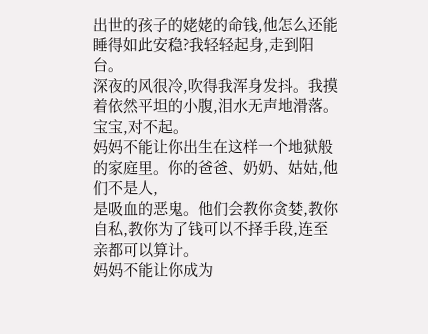出世的孩子的姥姥的命钱,他怎么还能睡得如此安稳?我轻轻起身,走到阳台。
深夜的风很冷,吹得我浑身发抖。我摸着依然平坦的小腹,泪水无声地滑落。宝宝,对不起。
妈妈不能让你出生在这样一个地狱般的家庭里。你的爸爸、奶奶、姑姑,他们不是人,
是吸血的恶鬼。他们会教你贪婪,教你自私,教你为了钱可以不择手段,连至亲都可以算计。
妈妈不能让你成为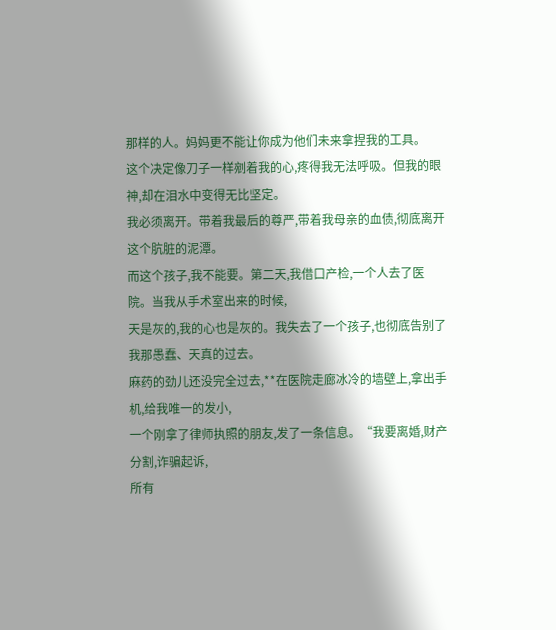那样的人。妈妈更不能让你成为他们未来拿捏我的工具。
这个决定像刀子一样剜着我的心,疼得我无法呼吸。但我的眼神,却在泪水中变得无比坚定。
我必须离开。带着我最后的尊严,带着我母亲的血债,彻底离开这个肮脏的泥潭。
而这个孩子,我不能要。第二天,我借口产检,一个人去了医院。当我从手术室出来的时候,
天是灰的,我的心也是灰的。我失去了一个孩子,也彻底告别了我那愚蠢、天真的过去。
麻药的劲儿还没完全过去,**在医院走廊冰冷的墙壁上,拿出手机,给我唯一的发小,
一个刚拿了律师执照的朋友,发了一条信息。“我要离婚,财产分割,诈骗起诉,
所有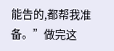能告的,都帮我准备。”做完这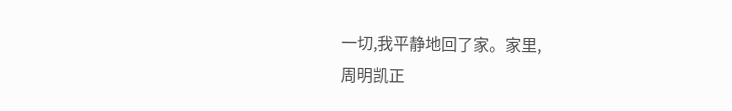一切,我平静地回了家。家里,
周明凯正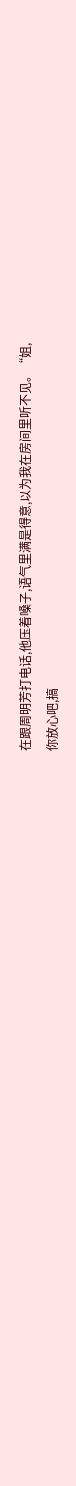在跟周明芳打电话,他压着嗓子,语气里满是得意,以为我在房间里听不见。“姐,
你放心吧,搞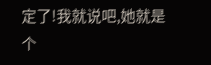定了!我就说吧,她就是个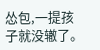怂包,一提孩子就没辙了。